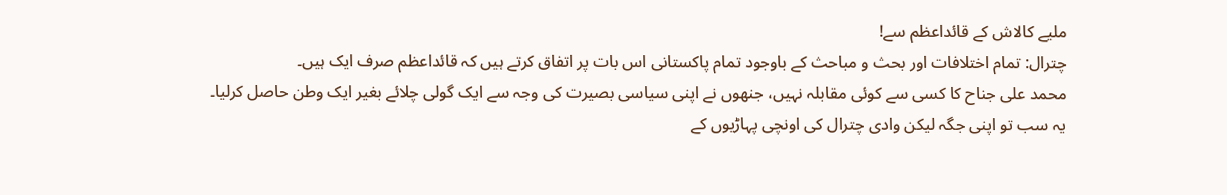ملیے کالاش کے قائداعظم سے!
چترال: تمام اختلافات اور بحث و مباحث کے باوجود تمام پاکستانی اس بات پر اتفاق کرتے ہیں کہ قائداعظم صرف ایک ہیں۔
محمد علی جناح کا کسی سے کوئی مقابلہ نہیں، جنھوں نے اپنی سیاسی بصیرت کی وجہ سے ایک گولی چلائے بغیر ایک وطن حاصل کرلیا۔
یہ سب تو اپنی جگہ لیکن وادی چترال کی اونچی پہاڑیوں کے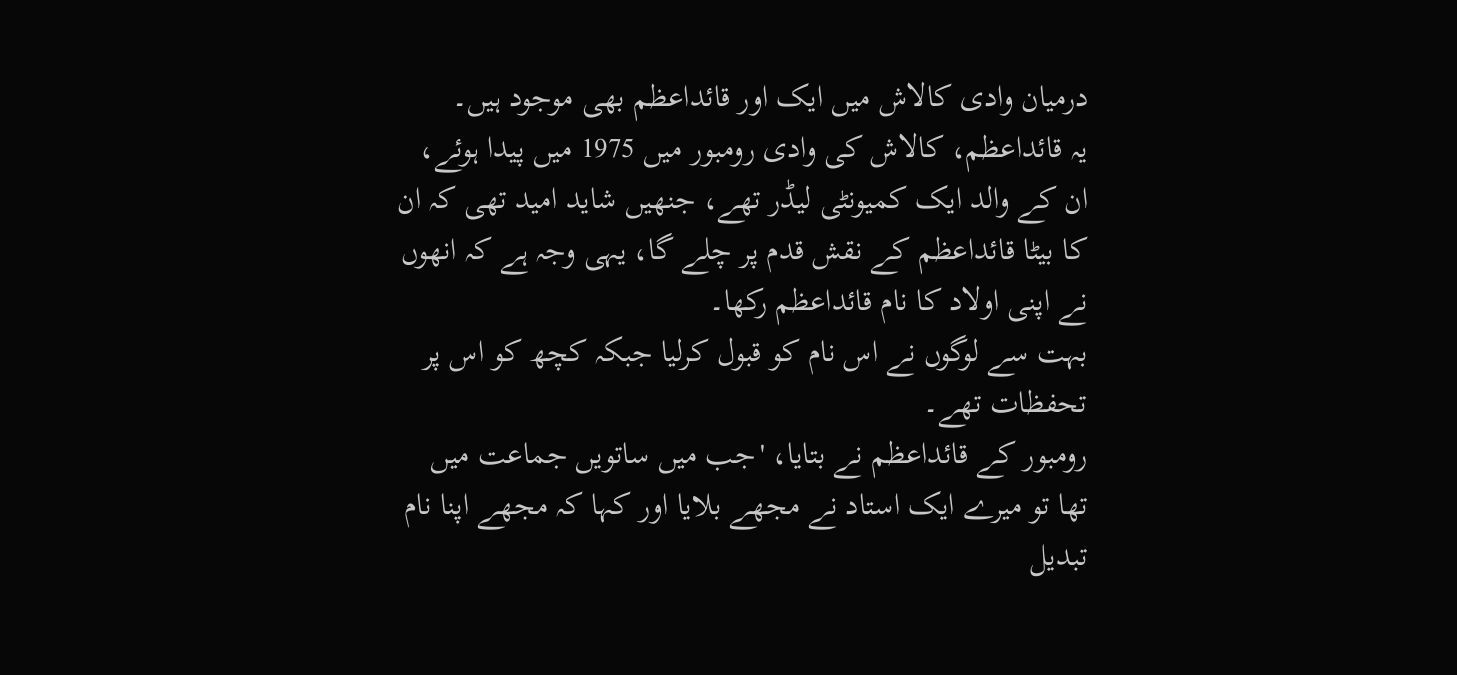درمیان وادی کالاش میں ایک اور قائداعظم بھی موجود ہیں۔
یہ قائداعظم، کالاش کی وادی رومبور میں 1975 میں پیدا ہوئے، ان کے والد ایک کمیونٹی لیڈر تھے، جنھیں شاید امید تھی کہ ان کا بیٹا قائداعظم کے نقش قدم پر چلے گا، یہی وجہ ہے کہ انھوں نے اپنی اولاد کا نام قائداعظم رکھا۔
بہت سے لوگوں نے اس نام کو قبول کرلیا جبکہ کچھ کو اس پر تحفظات تھے۔
رومبور کے قائداعظم نے بتایا، 'جب میں ساتویں جماعت میں تھا تو میرے ایک استاد نے مجھے بلایا اور کہا کہ مجھے اپنا نام تبدیل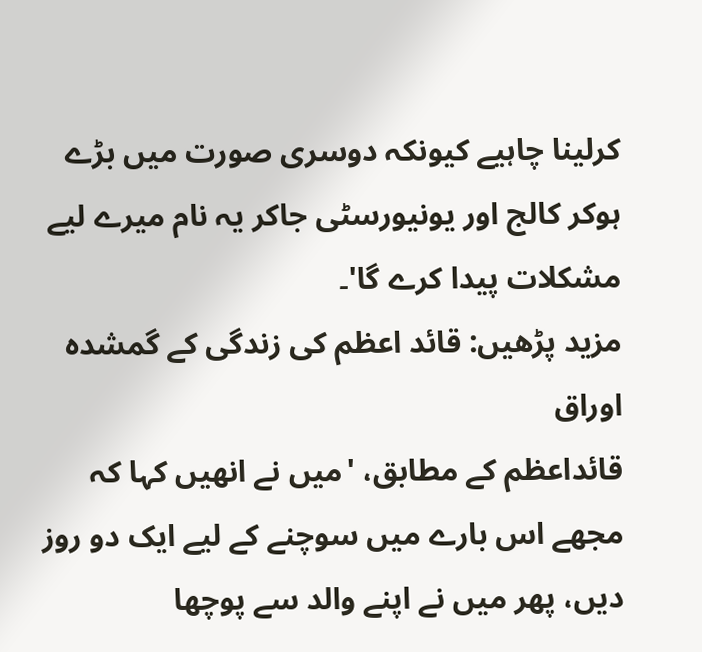کرلینا چاہیے کیونکہ دوسری صورت میں بڑے ہوکر کالج اور یونیورسٹی جاکر یہ نام میرے لیے مشکلات پیدا کرے گا'۔
مزید پڑھیں: قائد اعظم کی زندگی کے گمشدہ اوراق
قائداعظم کے مطابق، 'میں نے انھیں کہا کہ مجھے اس بارے میں سوچنے کے لیے ایک دو روز دیں، پھر میں نے اپنے والد سے پوچھا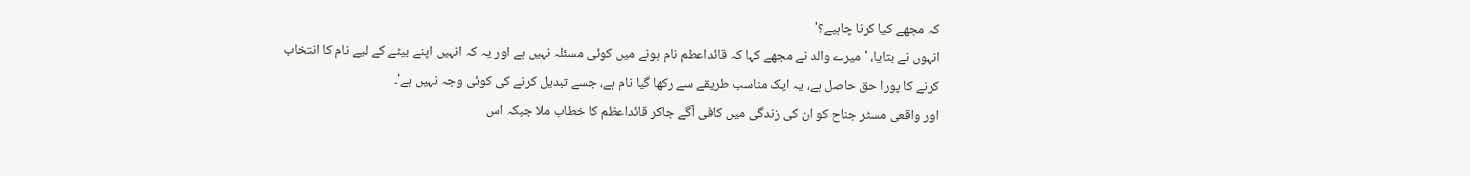کہ مجھے کیا کرنا چاہیے؟'
انہوں نے بتایا، 'میرے والد نے مجھے کہا کہ قائداعطم نام ہونے میں کوئی مسئلہ نہیں ہے اور یہ کہ انہیں اپنے بیٹے کے لیے نام کا انتخاب کرنے کا پورا حق حاصل ہے، یہ ایک مناسب طریقے سے رکھا گیا نام ہے، جسے تبدیل کرنے کی کوئی وجہ نہیں ہے'۔
اور واقعی مسٹر جناح کو ان کی زندگی میں کافی آگے جاکر قائداعظم کا خطاب ملا جبکہ اس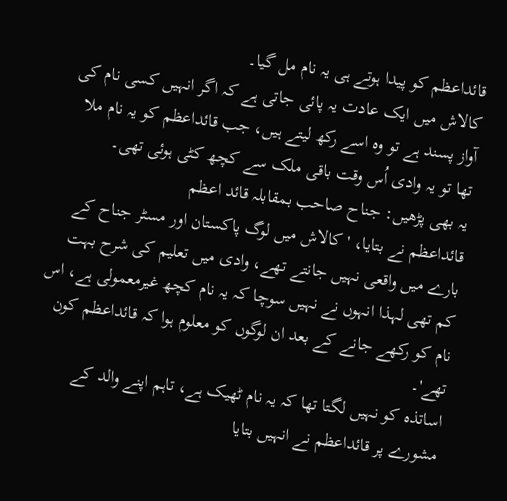قائداعظم کو پیدا ہوتے ہی یہ نام مل گیا۔
کالاش میں ایک عادت یہ پائی جاتی ہے کہ اگر انہیں کسی نام کی آواز پسند ہے تو وہ اسے رکھ لیتے ہیں، جب قائداعظم کو یہ نام ملا تھا تو یہ وادی اُس وقت باقی ملک سے کچھ کٹی ہوئی تھی۔
یہ بھی پڑھیں: جناح صاحب بمقابلہ قائد اعظم
قائداعظم نے بتایا، 'کالاش میں لوگ پاکستان اور مسٹر جناح کے بارے میں واقعی نہیں جانتے تھے، وادی میں تعلیم کی شرح بہت کم تھی لہذا انہوں نے نہیں سوچا کہ یہ نام کچھ غیرمعمولی ہے، اس نام کو رکھے جانے کے بعد ان لوگوں کو معلوم ہوا کہ قائداعظم کون تھے'۔
اساتذہ کو نہیں لگتا تھا کہ یہ نام ٹھیک ہے، تاہم اپنے والد کے مشورے پر قائداعظم نے انہیں بتایا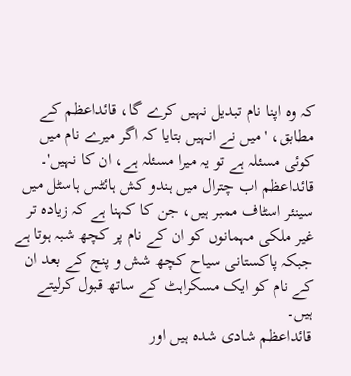کہ وہ اپنا نام تبدیل نہیں کرے گا، قائداعظم کے مطابق، 'میں نے انہیں بتایا کہ اگر میرے نام میں کوئی مسئلہ ہے تو یہ میرا مسئلہ ہے، ان کا نہیں'۔
قائداعظم اب چترال میں ہندو کش ہائٹس ہاسٹل میں سینئر اسٹاف ممبر ہیں، جن کا کہنا ہے کہ زیادہ تر غیر ملکی مہمانوں کو ان کے نام پر کچھ شبہ ہوتا ہے جبکہ پاکستانی سیاح کچھ شش و پنج کے بعد ان کے نام کو ایک مسکراہٹ کے ساتھ قبول کرلیتے ہیں۔
قائداعظم شادی شدہ ہیں اور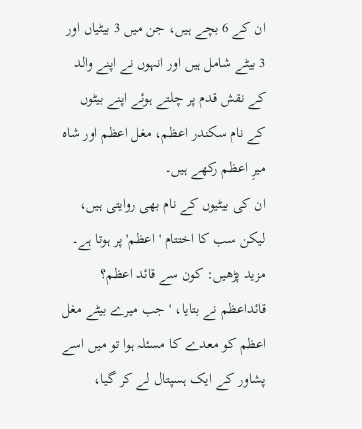ان کے 6 بچے ہیں، جن میں 3 بیٹیاں اور 3 بیٹے شامل ہیں اور انہوں نے اپنے والد کے نقش قدم پر چلتے ہوئے اپنے بیٹوں کے نام سکندر اعظم، مغل اعظم اور شاہ میرِ اعظم رکھے ہیں۔
ان کی بیٹیوں کے نام بھی روایتی ہیں، لیکن سب کا اختتام 'اعظم' پر ہوتا ہے۔
مزید پڑھیں: کون سے قائد اعظم؟
قائداعظم نے بتایا، 'جب میرے بیٹے مغل اعظم کو معدے کا مسئلہ ہوا تو میں اسے پشاور کے ایک ہسپتال لے کر گیا،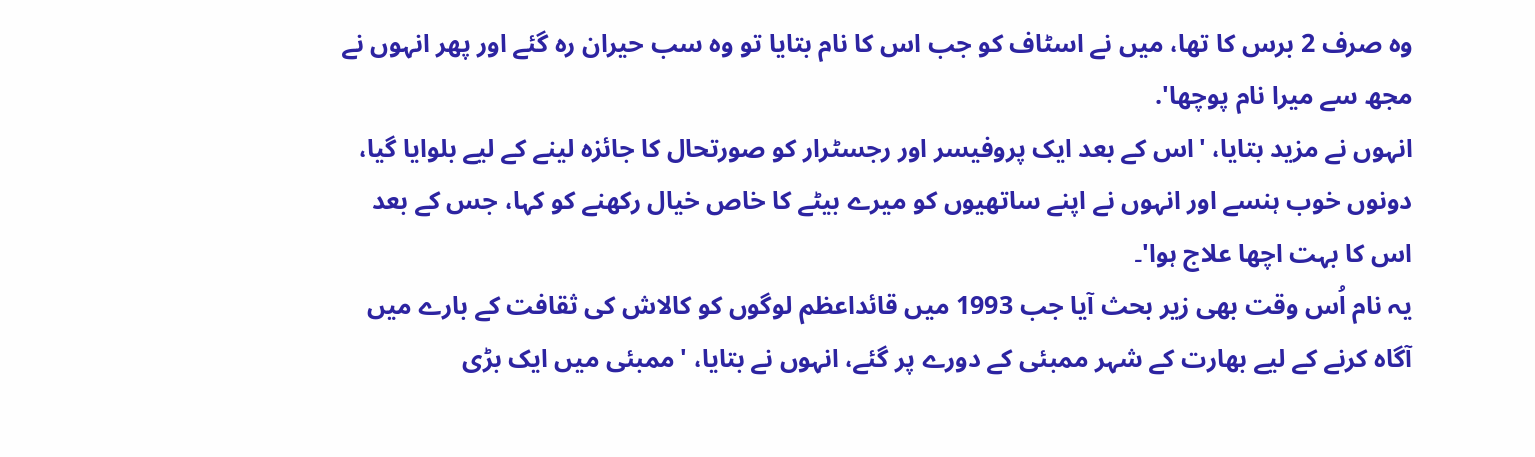وہ صرف 2 برس کا تھا، میں نے اسٹاف کو جب اس کا نام بتایا تو وہ سب حیران رہ گئے اور پھر انہوں نے مجھ سے میرا نام پوچھا'.
انہوں نے مزید بتایا، 'اس کے بعد ایک پروفیسر اور رجسٹرار کو صورتحال کا جائزہ لینے کے لیے بلوایا گیا، دونوں خوب ہنسے اور انہوں نے اپنے ساتھیوں کو میرے بیٹے کا خاص خیال رکھنے کو کہا، جس کے بعد اس کا بہت اچھا علاج ہوا'۔
یہ نام اُس وقت بھی زیر بحث آیا جب 1993 میں قائداعظم لوگوں کو کالاش کی ثقافت کے بارے میں آگاہ کرنے کے لیے بھارت کے شہر ممبئی کے دورے پر گئے، انہوں نے بتایا، 'ممبئی میں ایک بڑی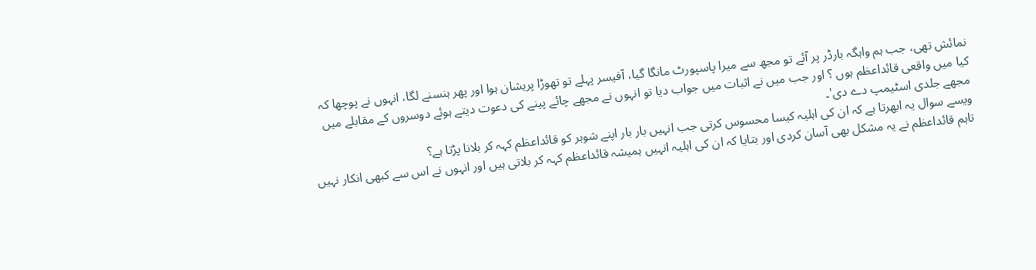نمائش تھی، جب ہم واہگہ بارڈر پر آئے تو مجھ سے میرا پاسپورٹ مانگا گیا، آفیسر پہلے تو تھوڑا پریشان ہوا اور پھر ہنسنے لگا، انہوں نے پوچھا کہ کیا میں واقعی قائداعظم ہوں ؟ اور جب میں نے اثبات میں جواب دیا تو انہوں نے مجھے چائے پینے کی دعوت دیتے ہوئے دوسروں کے مقابلے میں مجھے جلدی اسٹیمپ دے دی'۔
ویسے سوال یہ ابھرتا ہے کہ ان کی اہلیہ کیسا محسوس کرتی جب انہیں بار بار اپنے شوہر کو قائداعظم کہہ کر بلانا پڑتا ہے؟
تاہم قائداعظم نے یہ مشکل بھی آسان کردی اور بتایا کہ ان کی اہلیہ انہیں ہمیشہ قائداعظم کہہ کر بلاتی ہیں اور انہوں نے اس سے کبھی انکار نہیں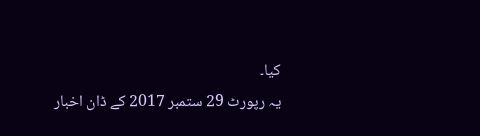کیا۔
یہ رپورٹ 29 ستمبر 2017 کے ڈان اخبار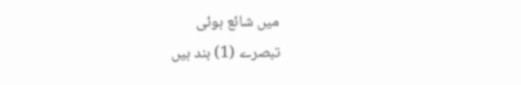میں شائع ہوئی
تبصرے (1) بند ہیں